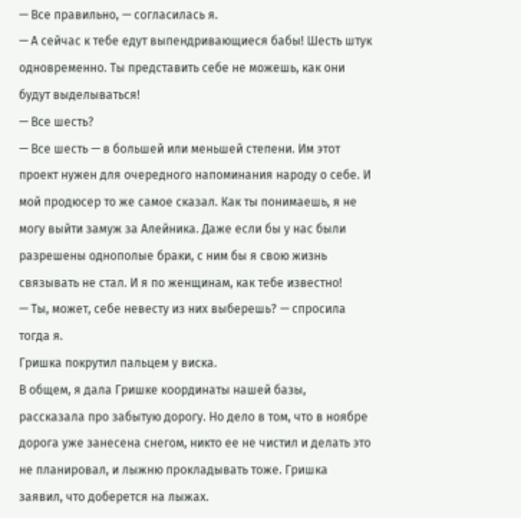— Все правильно, — согласилась я.
— А сейчас к тебе едут выпендривающиеся бабы! Шесть штук одновременно. Ты представить себе не можешь, как они будут выделываться!
— Все шесть?
— Все шесть — в большей или меньшей степени. Им этот проект нужен для очередного напоминания народу о себе. И мой продюсер то же самое сказал. Как ты понимаешь, я не могу выйти замуж за Алейника. Даже если бы у нас были разрешены однополые браки, с ним бы я свою жизнь связывать не стал. И я по женщинам, как тебе известно!
— Ты, может, себе невесту из них выберешь? — спросила тогда я.
Гришка покрутил пальцем у виска.
В общем, я дала Гришке координаты нашей базы, рассказала про забытую дорогу. Но дело в том, что в ноябре дорога уже занесена снегом, никто ее не чистил и делать это не планировал, и лыжню прокладывать тоже. Гришка заявил, что доберется на лыжах.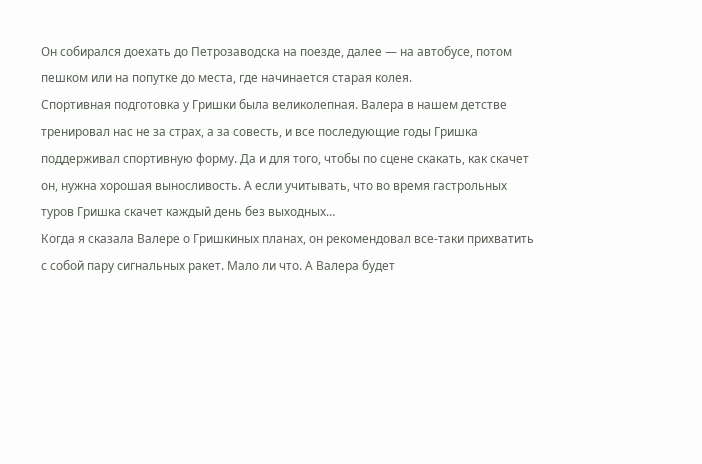Он собирался доехать до Петрозаводска на поезде, далее — на автобусе, потом пешком или на попутке до места, где начинается старая колея.
Спортивная подготовка у Гришки была великолепная. Валера в нашем детстве тренировал нас не за страх, а за совесть, и все последующие годы Гришка поддерживал спортивную форму. Да и для того, чтобы по сцене скакать, как скачет он, нужна хорошая выносливость. А если учитывать, что во время гастрольных туров Гришка скачет каждый день без выходных…
Когда я сказала Валере о Гришкиных планах, он рекомендовал все-таки прихватить с собой пару сигнальных ракет. Мало ли что. А Валера будет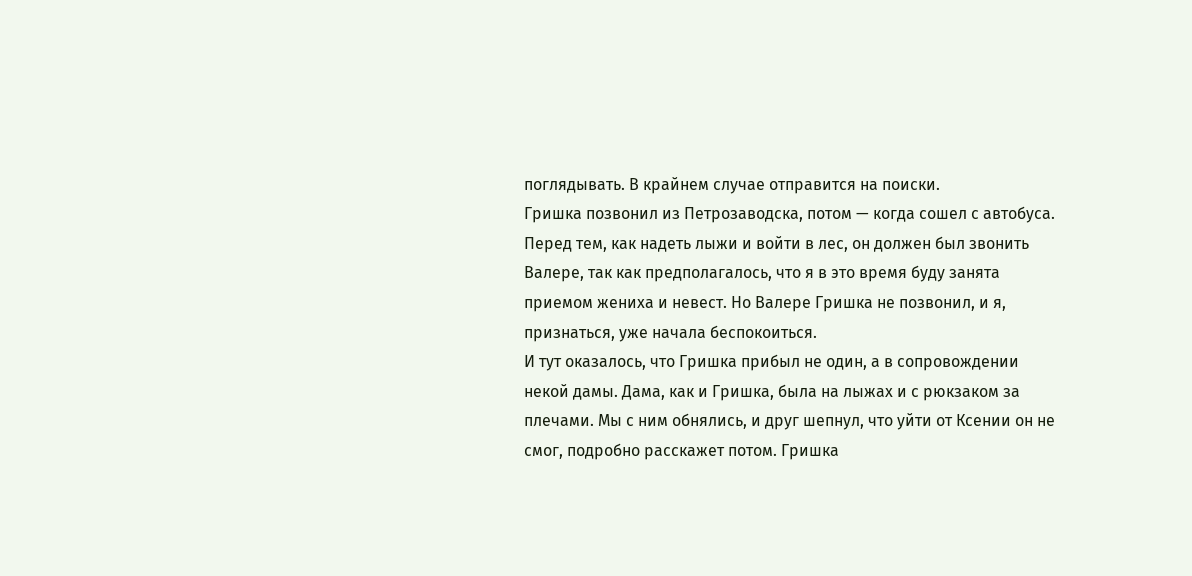поглядывать. В крайнем случае отправится на поиски.
Гришка позвонил из Петрозаводска, потом — когда сошел с автобуса. Перед тем, как надеть лыжи и войти в лес, он должен был звонить Валере, так как предполагалось, что я в это время буду занята приемом жениха и невест. Но Валере Гришка не позвонил, и я, признаться, уже начала беспокоиться.
И тут оказалось, что Гришка прибыл не один, а в сопровождении некой дамы. Дама, как и Гришка, была на лыжах и с рюкзаком за плечами. Мы с ним обнялись, и друг шепнул, что уйти от Ксении он не смог, подробно расскажет потом. Гришка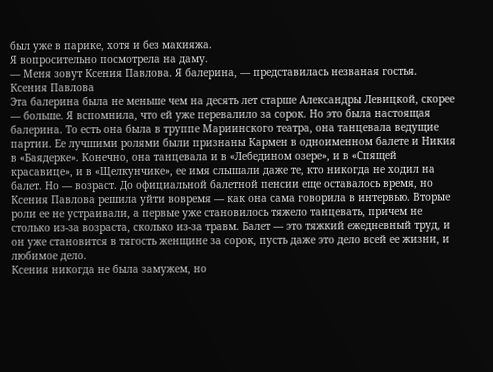был уже в парике, хотя и без макияжа.
Я вопросительно посмотрела на даму.
— Меня зовут Ксения Павлова. Я балерина, — представилась незваная гостья.
Ксения Павлова
Эта балерина была не меньше чем на десять лет старше Александры Левицкой, скорее — больше. Я вспомнила, что ей уже перевалило за сорок. Но это была настоящая балерина. То есть она была в труппе Мариинского театра, она танцевала ведущие партии. Ее лучшими ролями были признаны Кармен в одноименном балете и Никия в «Баядерке». Конечно, она танцевала и в «Лебедином озере», и в «Спящей красавице», и в «Щелкунчике», ее имя слышали даже те, кто никогда не ходил на балет. Но — возраст. До официальной балетной пенсии еще оставалось время, но Ксения Павлова решила уйти вовремя — как она сама говорила в интервью. Вторые роли ее не устраивали, а первые уже становилось тяжело танцевать, причем не столько из-за возраста, сколько из-за травм. Балет — это тяжкий ежедневный труд, и он уже становится в тягость женщине за сорок, пусть даже это дело всей ее жизни, и любимое дело.
Ксения никогда не была замужем, но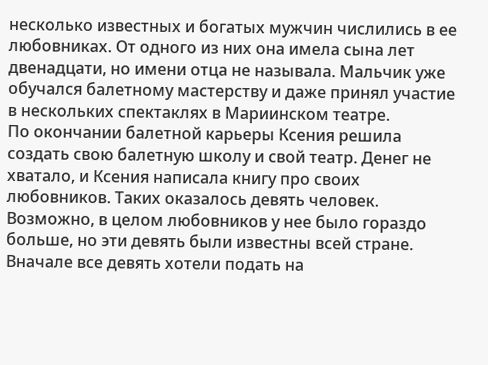несколько известных и богатых мужчин числились в ее любовниках. От одного из них она имела сына лет двенадцати, но имени отца не называла. Мальчик уже обучался балетному мастерству и даже принял участие в нескольких спектаклях в Мариинском театре.
По окончании балетной карьеры Ксения решила создать свою балетную школу и свой театр. Денег не хватало, и Ксения написала книгу про своих любовников. Таких оказалось девять человек. Возможно, в целом любовников у нее было гораздо больше, но эти девять были известны всей стране.
Вначале все девять хотели подать на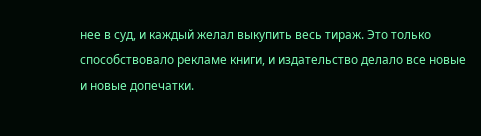нее в суд, и каждый желал выкупить весь тираж. Это только способствовало рекламе книги, и издательство делало все новые и новые допечатки.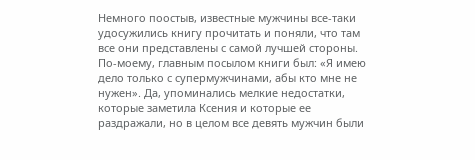Немного поостыв, известные мужчины все-таки удосужились книгу прочитать и поняли, что там все они представлены с самой лучшей стороны. По-моему, главным посылом книги был: «Я имею дело только с супермужчинами, абы кто мне не нужен». Да, упоминались мелкие недостатки, которые заметила Ксения и которые ее раздражали, но в целом все девять мужчин были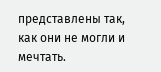представлены так, как они не могли и мечтать.